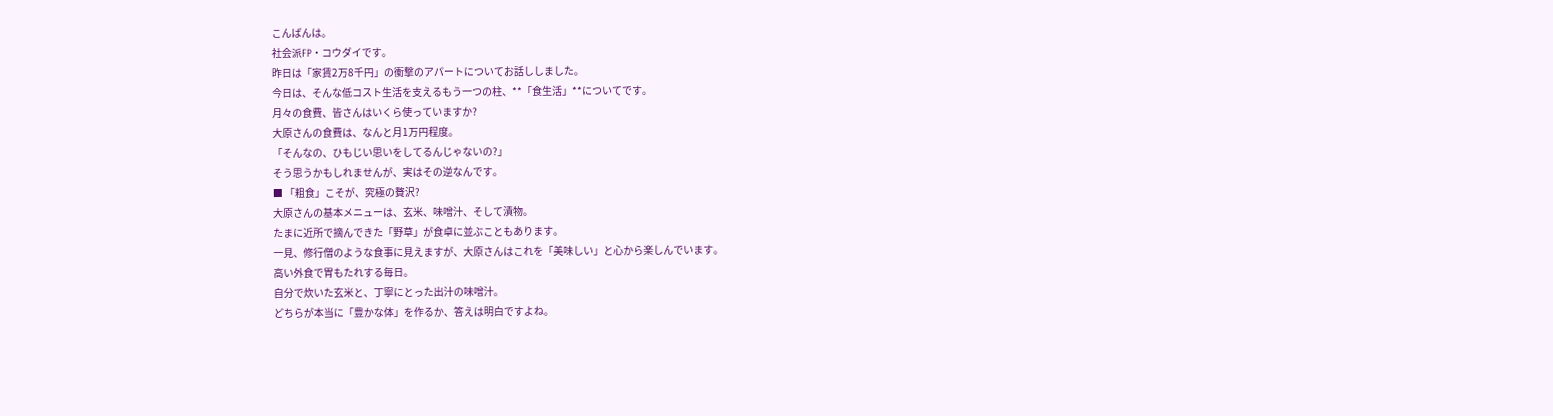こんばんは。
社会派FP・コウダイです。
昨日は「家賃2万8千円」の衝撃のアパートについてお話ししました。
今日は、そんな低コスト生活を支えるもう一つの柱、**「食生活」**についてです。
月々の食費、皆さんはいくら使っていますか?
大原さんの食費は、なんと月1万円程度。
「そんなの、ひもじい思いをしてるんじゃないの?」
そう思うかもしれませんが、実はその逆なんです。
■ 「粗食」こそが、究極の贅沢?
大原さんの基本メニューは、玄米、味噌汁、そして漬物。
たまに近所で摘んできた「野草」が食卓に並ぶこともあります。
一見、修行僧のような食事に見えますが、大原さんはこれを「美味しい」と心から楽しんでいます。
高い外食で胃もたれする毎日。
自分で炊いた玄米と、丁寧にとった出汁の味噌汁。
どちらが本当に「豊かな体」を作るか、答えは明白ですよね。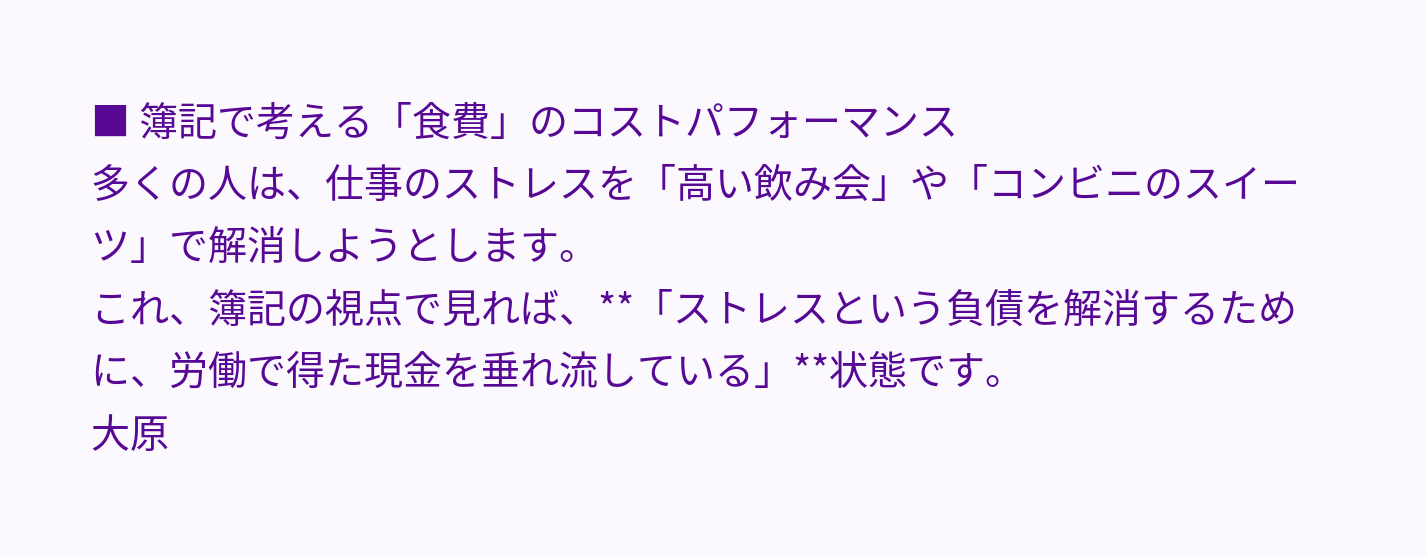■ 簿記で考える「食費」のコストパフォーマンス
多くの人は、仕事のストレスを「高い飲み会」や「コンビニのスイーツ」で解消しようとします。
これ、簿記の視点で見れば、**「ストレスという負債を解消するために、労働で得た現金を垂れ流している」**状態です。
大原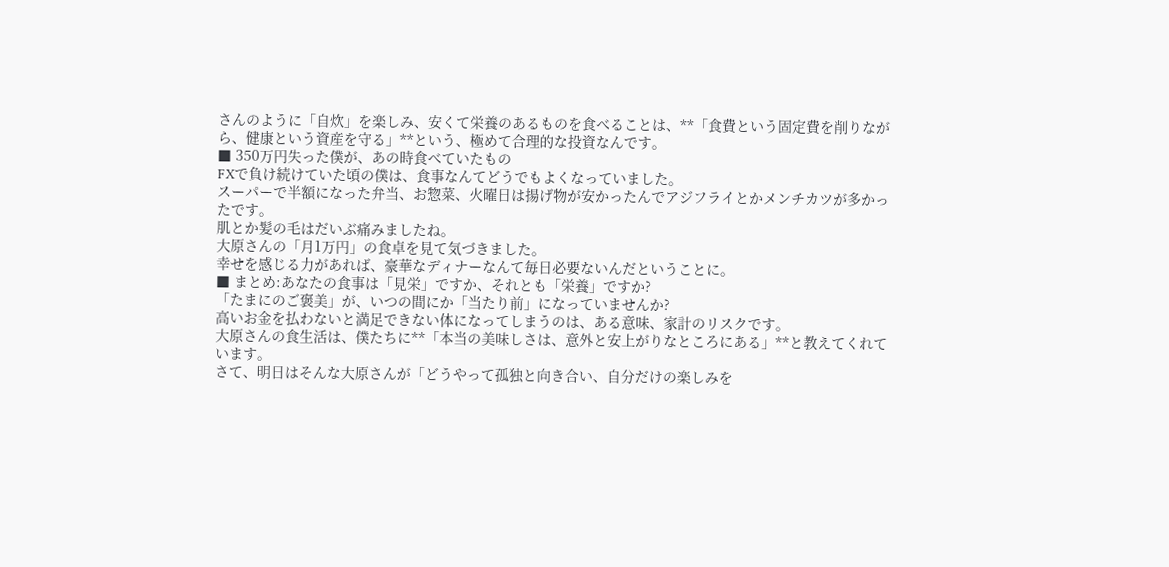さんのように「自炊」を楽しみ、安くて栄養のあるものを食べることは、**「食費という固定費を削りながら、健康という資産を守る」**という、極めて合理的な投資なんです。
■ 350万円失った僕が、あの時食べていたもの
FXで負け続けていた頃の僕は、食事なんてどうでもよくなっていました。
スーパーで半額になった弁当、お惣菜、火曜日は揚げ物が安かったんでアジフライとかメンチカツが多かったです。
肌とか髪の毛はだいぶ痛みましたね。
大原さんの「月1万円」の食卓を見て気づきました。
幸せを感じる力があれば、豪華なディナーなんて毎日必要ないんだということに。
■ まとめ:あなたの食事は「見栄」ですか、それとも「栄養」ですか?
「たまにのご褒美」が、いつの間にか「当たり前」になっていませんか?
高いお金を払わないと満足できない体になってしまうのは、ある意味、家計のリスクです。
大原さんの食生活は、僕たちに**「本当の美味しさは、意外と安上がりなところにある」**と教えてくれています。
さて、明日はそんな大原さんが「どうやって孤独と向き合い、自分だけの楽しみを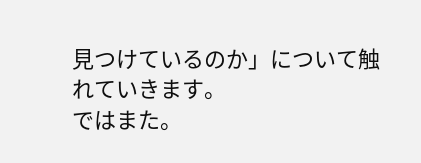見つけているのか」について触れていきます。
ではまた。